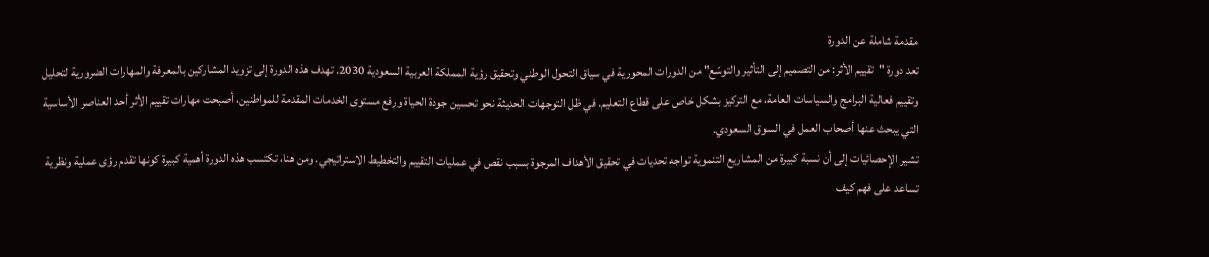مقدمة شاملة عن الدورة
تعد دورة "تقييم الأثر: من التصميم إلى التأثير والتوسّع" من الدورات المحورية في سياق التحول الوطني وتحقيق رؤية المملكة العربية السعودية 2030. تهدف هذه الدورة إلى تزويد المشاركين بالمعرفة والمهارات الضرورية لتحليل وتقييم فعالية البرامج والسياسات العامة، مع التركيز بشكل خاص على قطاع التعليم. في ظل التوجهات الحديثة نحو تحسين جودة الحياة ورفع مستوى الخدمات المقدمة للمواطنين، أصبحت مهارات تقييم الأثر أحد العناصر الأساسية التي يبحث عنها أصحاب العمل في السوق السعودي.
تشير الإحصائيات إلى أن نسبة كبيرة من المشاريع التنموية تواجه تحديات في تحقيق الأهداف المرجوة بسبب نقص في عمليات التقييم والتخطيط الاستراتيجي. ومن هنا، تكتسب هذه الدورة أهمية كبيرة كونها تقدم رؤى عملية ونظرية تساعد على فهم كيف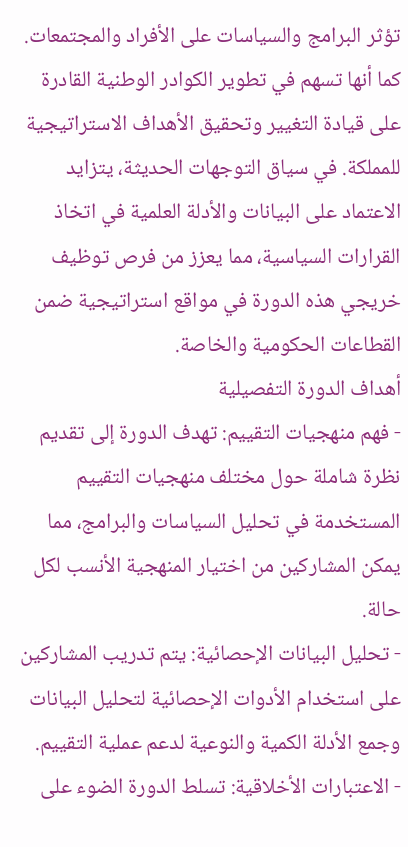تؤثر البرامج والسياسات على الأفراد والمجتمعات. كما أنها تسهم في تطوير الكوادر الوطنية القادرة على قيادة التغيير وتحقيق الأهداف الاستراتيجية للمملكة. في سياق التوجهات الحديثة، يتزايد الاعتماد على البيانات والأدلة العلمية في اتخاذ القرارات السياسية، مما يعزز من فرص توظيف خريجي هذه الدورة في مواقع استراتيجية ضمن القطاعات الحكومية والخاصة.
أهداف الدورة التفصيلية
- فهم منهجيات التقييم: تهدف الدورة إلى تقديم نظرة شاملة حول مختلف منهجيات التقييم المستخدمة في تحليل السياسات والبرامج، مما يمكن المشاركين من اختيار المنهجية الأنسب لكل حالة.
- تحليل البيانات الإحصائية: يتم تدريب المشاركين على استخدام الأدوات الإحصائية لتحليل البيانات وجمع الأدلة الكمية والنوعية لدعم عملية التقييم.
- الاعتبارات الأخلاقية: تسلط الدورة الضوء على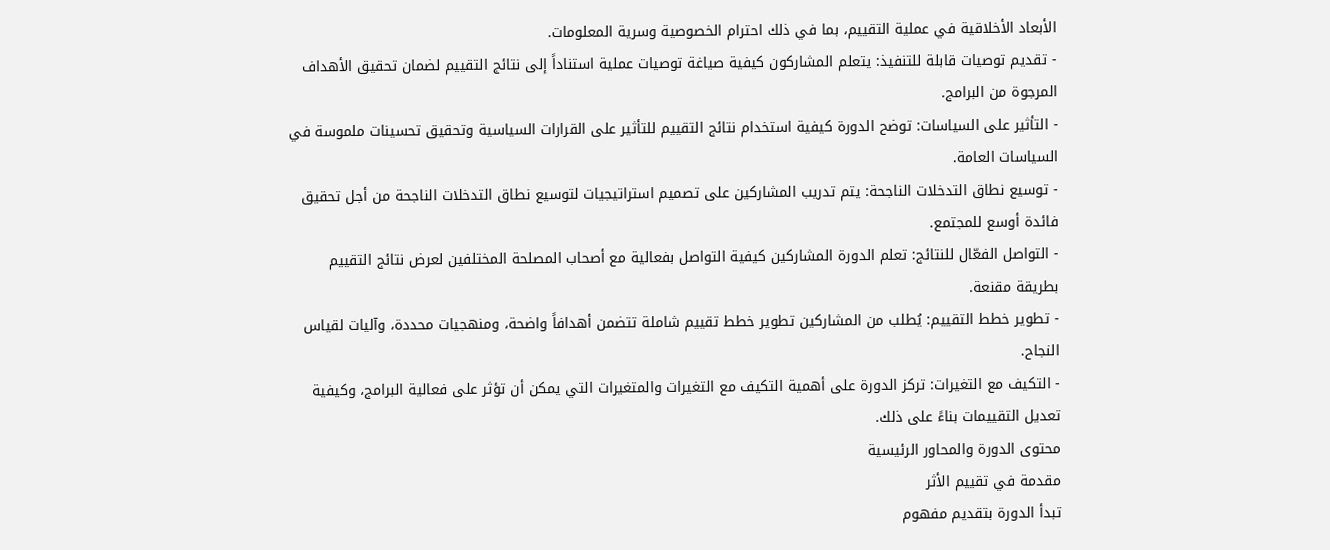الأبعاد الأخلاقية في عملية التقييم، بما في ذلك احترام الخصوصية وسرية المعلومات.
- تقديم توصيات قابلة للتنفيذ: يتعلم المشاركون كيفية صياغة توصيات عملية استناداً إلى نتائج التقييم لضمان تحقيق الأهداف المرجوة من البرامج.
- التأثير على السياسات: توضح الدورة كيفية استخدام نتائج التقييم للتأثير على القرارات السياسية وتحقيق تحسينات ملموسة في السياسات العامة.
- توسيع نطاق التدخلات الناجحة: يتم تدريب المشاركين على تصميم استراتيجيات لتوسيع نطاق التدخلات الناجحة من أجل تحقيق فائدة أوسع للمجتمع.
- التواصل الفعّال للنتائج: تعلم الدورة المشاركين كيفية التواصل بفعالية مع أصحاب المصلحة المختلفين لعرض نتائج التقييم بطريقة مقنعة.
- تطوير خطط التقييم: يُطلب من المشاركين تطوير خطط تقييم شاملة تتضمن أهدافاً واضحة، ومنهجيات محددة، وآليات لقياس النجاح.
- التكيف مع التغيرات: تركز الدورة على أهمية التكيف مع التغيرات والمتغيرات التي يمكن أن تؤثر على فعالية البرامج، وكيفية تعديل التقييمات بناءً على ذلك.
محتوى الدورة والمحاور الرئيسية
مقدمة في تقييم الأثر
تبدأ الدورة بتقديم مفهوم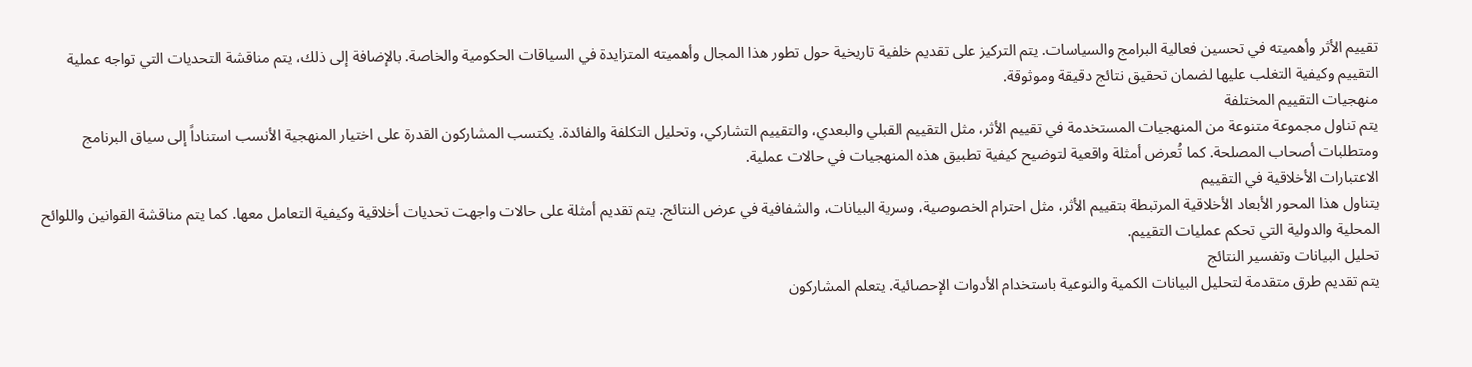تقييم الأثر وأهميته في تحسين فعالية البرامج والسياسات. يتم التركيز على تقديم خلفية تاريخية حول تطور هذا المجال وأهميته المتزايدة في السياقات الحكومية والخاصة. بالإضافة إلى ذلك، يتم مناقشة التحديات التي تواجه عملية التقييم وكيفية التغلب عليها لضمان تحقيق نتائج دقيقة وموثوقة.
منهجيات التقييم المختلفة
يتم تناول مجموعة متنوعة من المنهجيات المستخدمة في تقييم الأثر، مثل التقييم القبلي والبعدي، والتقييم التشاركي، وتحليل التكلفة والفائدة. يكتسب المشاركون القدرة على اختيار المنهجية الأنسب استناداً إلى سياق البرنامج ومتطلبات أصحاب المصلحة. كما تُعرض أمثلة واقعية لتوضيح كيفية تطبيق هذه المنهجيات في حالات عملية.
الاعتبارات الأخلاقية في التقييم
يتناول هذا المحور الأبعاد الأخلاقية المرتبطة بتقييم الأثر، مثل احترام الخصوصية، وسرية البيانات، والشفافية في عرض النتائج. يتم تقديم أمثلة على حالات واجهت تحديات أخلاقية وكيفية التعامل معها. كما يتم مناقشة القوانين واللوائح المحلية والدولية التي تحكم عمليات التقييم.
تحليل البيانات وتفسير النتائج
يتم تقديم طرق متقدمة لتحليل البيانات الكمية والنوعية باستخدام الأدوات الإحصائية. يتعلم المشاركون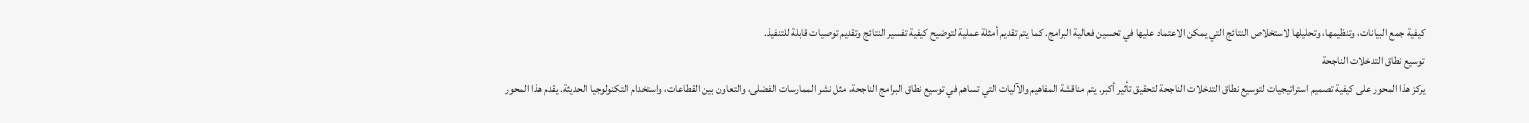كيفية جمع البيانات، وتنظيمها، وتحليلها لاستخلاص النتائج التي يمكن الاعتماد عليها في تحسين فعالية البرامج. كما يتم تقديم أمثلة عملية لتوضيح كيفية تفسير النتائج وتقديم توصيات قابلة للتنفيذ.
توسيع نطاق التدخلات الناجحة
يركز هذا المحور على كيفية تصميم استراتيجيات لتوسيع نطاق التدخلات الناجحة لتحقيق تأثير أكبر. يتم مناقشة المفاهيم والآليات التي تساهم في توسيع نطاق البرامج الناجحة، مثل نشر الممارسات الفضلى، والتعاون بين القطاعات، واستخدام التكنولوجيا الحديثة. يقدم هذا المحور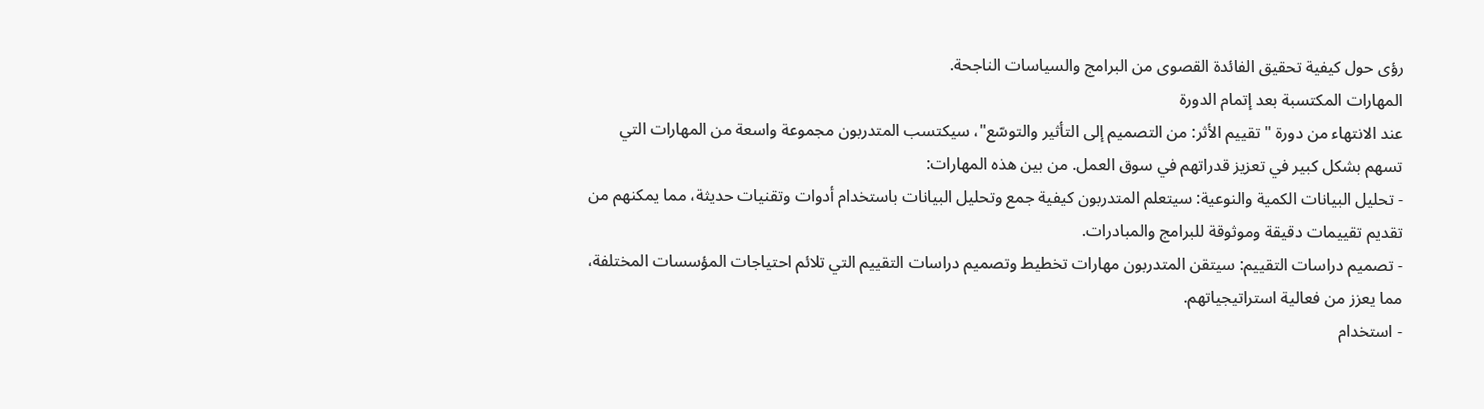رؤى حول كيفية تحقيق الفائدة القصوى من البرامج والسياسات الناجحة.
المهارات المكتسبة بعد إتمام الدورة
عند الانتهاء من دورة "تقييم الأثر: من التصميم إلى التأثير والتوسّع"، سيكتسب المتدربون مجموعة واسعة من المهارات التي تسهم بشكل كبير في تعزيز قدراتهم في سوق العمل. من بين هذه المهارات:
- تحليل البيانات الكمية والنوعية: سيتعلم المتدربون كيفية جمع وتحليل البيانات باستخدام أدوات وتقنيات حديثة، مما يمكنهم من تقديم تقييمات دقيقة وموثوقة للبرامج والمبادرات.
- تصميم دراسات التقييم: سيتقن المتدربون مهارات تخطيط وتصميم دراسات التقييم التي تلائم احتياجات المؤسسات المختلفة، مما يعزز من فعالية استراتيجياتهم.
- استخدام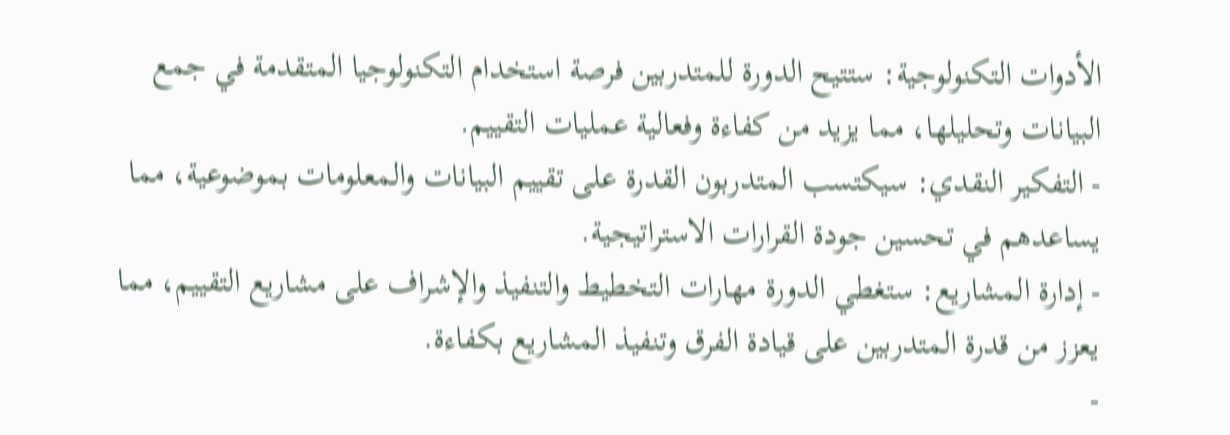الأدوات التكنولوجية: ستتيح الدورة للمتدربين فرصة استخدام التكنولوجيا المتقدمة في جمع البيانات وتحليلها، مما يزيد من كفاءة وفعالية عمليات التقييم.
- التفكير النقدي: سيكتسب المتدربون القدرة على تقييم البيانات والمعلومات بموضوعية، مما يساعدهم في تحسين جودة القرارات الاستراتيجية.
- إدارة المشاريع: ستغطي الدورة مهارات التخطيط والتنفيذ والإشراف على مشاريع التقييم، مما يعزز من قدرة المتدربين على قيادة الفرق وتنفيذ المشاريع بكفاءة.
-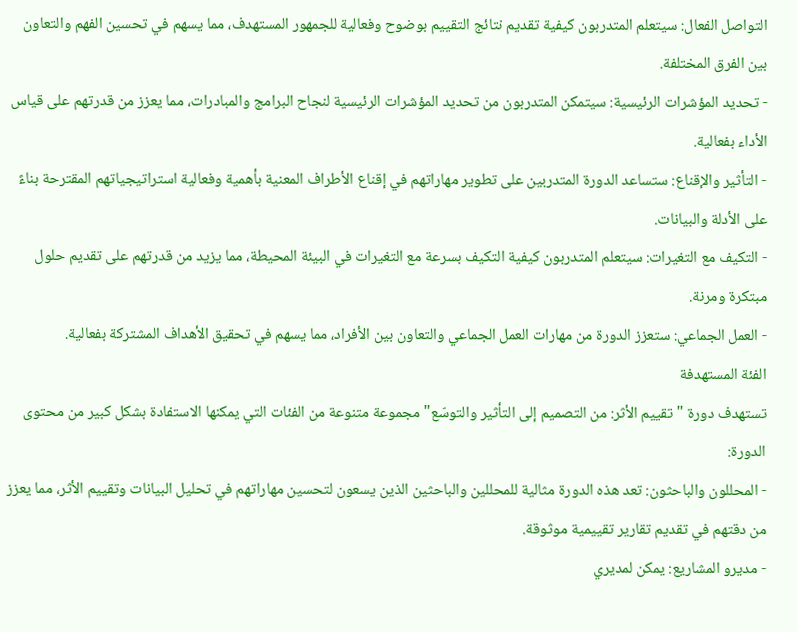التواصل الفعال: سيتعلم المتدربون كيفية تقديم نتائج التقييم بوضوح وفعالية للجمهور المستهدف، مما يسهم في تحسين الفهم والتعاون بين الفرق المختلفة.
- تحديد المؤشرات الرئيسية: سيتمكن المتدربون من تحديد المؤشرات الرئيسية لنجاح البرامج والمبادرات، مما يعزز من قدرتهم على قياس الأداء بفعالية.
- التأثير والإقناع: ستساعد الدورة المتدربين على تطوير مهاراتهم في إقناع الأطراف المعنية بأهمية وفعالية استراتيجياتهم المقترحة بناءً على الأدلة والبيانات.
- التكيف مع التغيرات: سيتعلم المتدربون كيفية التكيف بسرعة مع التغيرات في البيئة المحيطة، مما يزيد من قدرتهم على تقديم حلول مبتكرة ومرنة.
- العمل الجماعي: ستعزز الدورة من مهارات العمل الجماعي والتعاون بين الأفراد، مما يسهم في تحقيق الأهداف المشتركة بفعالية.
الفئة المستهدفة
تستهدف دورة "تقييم الأثر: من التصميم إلى التأثير والتوسّع" مجموعة متنوعة من الفئات التي يمكنها الاستفادة بشكل كبير من محتوى الدورة:
- المحللون والباحثون: تعد هذه الدورة مثالية للمحللين والباحثين الذين يسعون لتحسين مهاراتهم في تحليل البيانات وتقييم الأثر، مما يعزز من دقتهم في تقديم تقارير تقييمية موثوقة.
- مديرو المشاريع: يمكن لمديري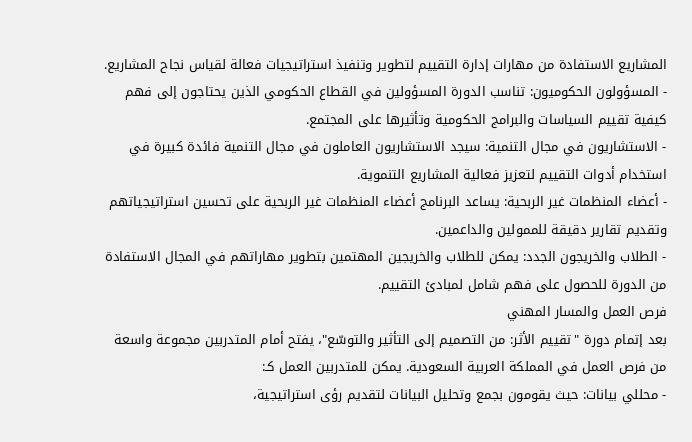المشاريع الاستفادة من مهارات إدارة التقييم لتطوير وتنفيذ استراتيجيات فعالة لقياس نجاح المشاريع.
- المسؤولون الحكوميون: تناسب الدورة المسؤولين في القطاع الحكومي الذين يحتاجون إلى فهم كيفية تقييم السياسات والبرامج الحكومية وتأثيرها على المجتمع.
- الاستشاريون في مجال التنمية: سيجد الاستشاريون العاملون في مجال التنمية فائدة كبيرة في استخدام أدوات التقييم لتعزيز فعالية المشاريع التنموية.
- أعضاء المنظمات غير الربحية: يساعد البرنامج أعضاء المنظمات غير الربحية على تحسين استراتيجياتهم وتقديم تقارير دقيقة للممولين والداعمين.
- الطلاب والخريجون الجدد: يمكن للطلاب والخريجين المهتمين بتطوير مهاراتهم في المجال الاستفادة من الدورة للحصول على فهم شامل لمبادئ التقييم.
فرص العمل والمسار المهني
بعد إتمام دورة "تقييم الأثر: من التصميم إلى التأثير والتوسّع"، يفتح أمام المتدربين مجموعة واسعة من فرص العمل في المملكة العربية السعودية. يمكن للمتدربين العمل كـ:
- محللي بيانات: حيث يقومون بجمع وتحليل البيانات لتقديم رؤى استراتيجية،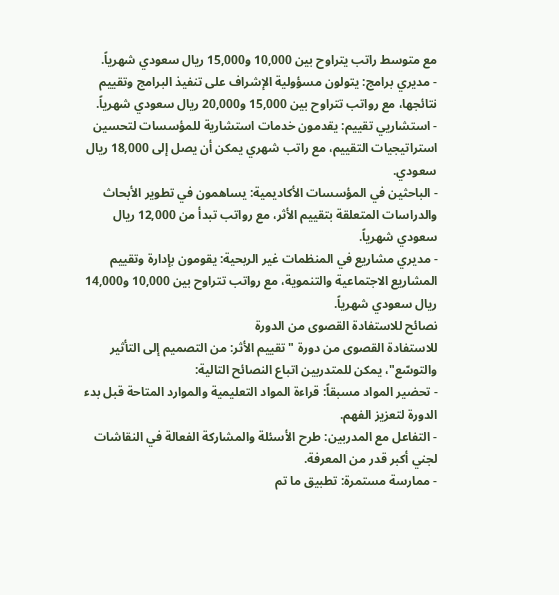مع متوسط راتب يتراوح بين 10,000 و15,000 ريال سعودي شهرياً.
- مديري برامج: يتولون مسؤولية الإشراف على تنفيذ البرامج وتقييم نتائجها، مع رواتب تتراوح بين 15,000 و20,000 ريال سعودي شهرياً.
- استشاريي تقييم: يقدمون خدمات استشارية للمؤسسات لتحسين استراتيجيات التقييم، مع راتب شهري يمكن أن يصل إلى 18,000 ريال سعودي.
- الباحثين في المؤسسات الأكاديمية: يساهمون في تطوير الأبحاث والدراسات المتعلقة بتقييم الأثر، مع رواتب تبدأ من 12,000 ريال سعودي شهرياً.
- مديري مشاريع في المنظمات غير الربحية: يقومون بإدارة وتقييم المشاريع الاجتماعية والتنموية، مع رواتب تتراوح بين 10,000 و14,000 ريال سعودي شهرياً.
نصائح للاستفادة القصوى من الدورة
للاستفادة القصوى من دورة "تقييم الأثر: من التصميم إلى التأثير والتوسّع"، يمكن للمتدربين اتباع النصائح التالية:
- تحضير المواد مسبقاً: قراءة المواد التعليمية والموارد المتاحة قبل بدء الدورة لتعزيز الفهم.
- التفاعل مع المدربين: طرح الأسئلة والمشاركة الفعالة في النقاشات لجني أكبر قدر من المعرفة.
- ممارسة مستمرة: تطبيق ما تم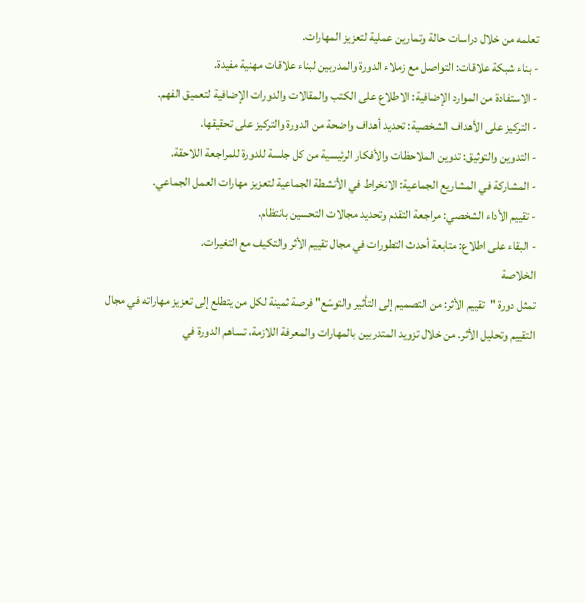تعلمه من خلال دراسات حالة وتمارين عملية لتعزيز المهارات.
- بناء شبكة علاقات: التواصل مع زملاء الدورة والمدربين لبناء علاقات مهنية مفيدة.
- الاستفادة من الموارد الإضافية: الاطلاع على الكتب والمقالات والدورات الإضافية لتعميق الفهم.
- التركيز على الأهداف الشخصية: تحديد أهداف واضحة من الدورة والتركيز على تحقيقها.
- التدوين والتوثيق: تدوين الملاحظات والأفكار الرئيسية من كل جلسة للدورة للمراجعة اللاحقة.
- المشاركة في المشاريع الجماعية: الانخراط في الأنشطة الجماعية لتعزيز مهارات العمل الجماعي.
- تقييم الأداء الشخصي: مراجعة التقدم وتحديد مجالات التحسين بانتظام.
- البقاء على اطلاع: متابعة أحدث التطورات في مجال تقييم الأثر والتكيف مع التغيرات.
الخلاصة
تمثل دورة "تقييم الأثر: من التصميم إلى التأثير والتوسّع" فرصة ثمينة لكل من يتطلع إلى تعزيز مهاراته في مجال التقييم وتحليل الأثر. من خلال تزويد المتدربين بالمهارات والمعرفة اللازمة، تساهم الدورة في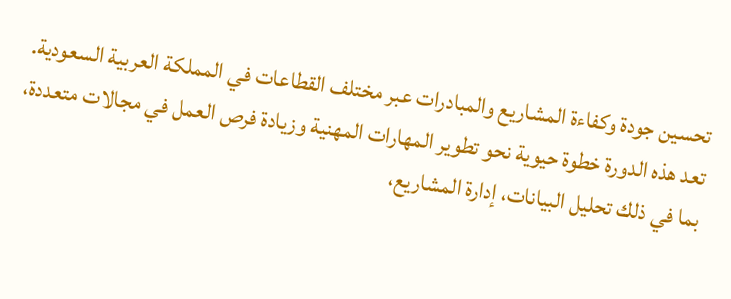تحسين جودة وكفاءة المشاريع والمبادرات عبر مختلف القطاعات في المملكة العربية السعودية. تعد هذه الدورة خطوة حيوية نحو تطوير المهارات المهنية وزيادة فرص العمل في مجالات متعددة، بما في ذلك تحليل البيانات، إدارة المشاريع،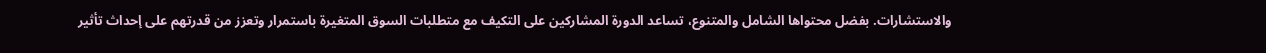والاستشارات. بفضل محتواها الشامل والمتنوع، تساعد الدورة المشاركين على التكيف مع متطلبات السوق المتغيرة باستمرار وتعزز من قدرتهم على إحداث تأثير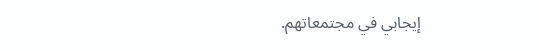إيجابي في مجتمعاتهم.